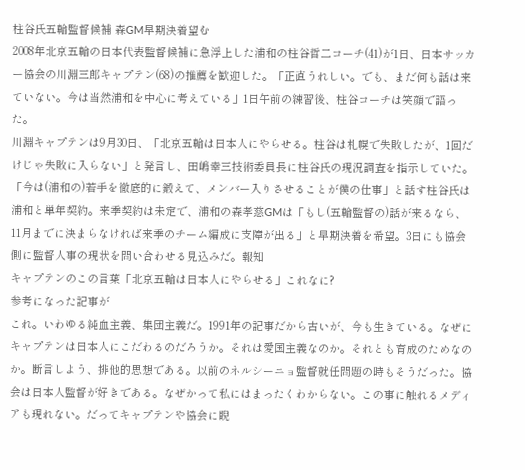柱谷氏五輪監督候補 森GM早期決着望む
2008年北京五輪の日本代表監督候補に急浮上した浦和の柱谷哲二コーチ(41)が1日、日本サッカー協会の川淵三郎キャプテン(68)の推薦を歓迎した。「正直うれしい。でも、まだ何も話は来ていない。今は当然浦和を中心に考えている」1日午前の練習後、柱谷コーチは笑顔で語った。
川淵キャプテンは9月30日、「北京五輪は日本人にやらせる。柱谷は札幌で失敗したが、1回だけじゃ失敗に入らない」と発言し、田嶋幸三技術委員長に柱谷氏の現況調査を指示していた。「今は(浦和の)若手を徹底的に鍛えて、メンバー入りさせることが僕の仕事」と話す柱谷氏は浦和と単年契約。来季契約は未定で、浦和の森孝慈GMは「もし(五輪監督の)話が来るなら、11月までに決まらなければ来季のチーム編成に支障が出る」と早期決着を希望。3日にも協会側に監督人事の現状を問い合わせる見込みだ。報知
キャプテンのこの言葉「北京五輪は日本人にやらせる」これなに?
参考になった記事が
これ。いわゆる純血主義、集団主義だ。1991年の記事だから古いが、今も生きている。なぜにキャプテンは日本人にこだわるのだろうか。それは愛国主義なのか。それとも育成のためなのか。断言しよう、排他的思想である。以前のネルシーニョ監督就任問題の時もそうだった。協会は日本人監督が好きである。なぜかって私にはまったくわからない。この事に触れるメディアも現れない。だってキャプテンや協会に睨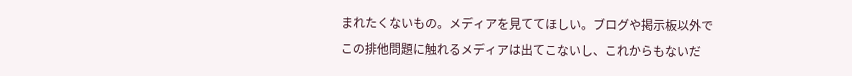まれたくないもの。メディアを見ててほしい。ブログや掲示板以外でこの排他問題に触れるメディアは出てこないし、これからもないだ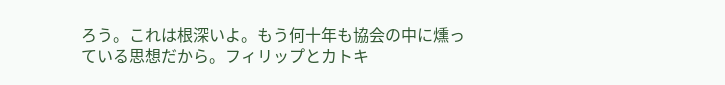ろう。これは根深いよ。もう何十年も協会の中に燻っている思想だから。フィリップとカトキ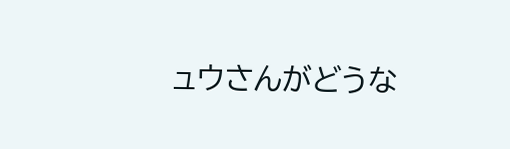ュウさんがどうな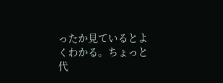ったか見ているとよくわかる。ちょっと代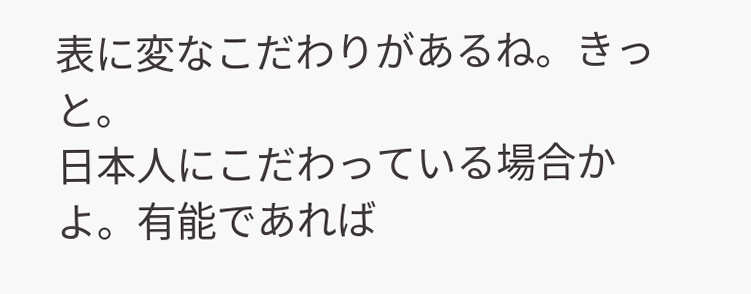表に変なこだわりがあるね。きっと。
日本人にこだわっている場合かよ。有能であれば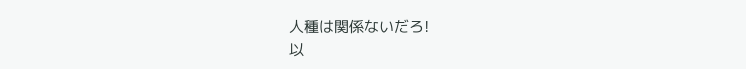人種は関係ないだろ!
以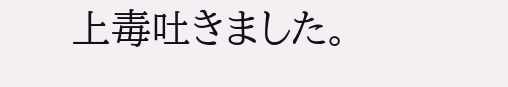上毒吐きました。